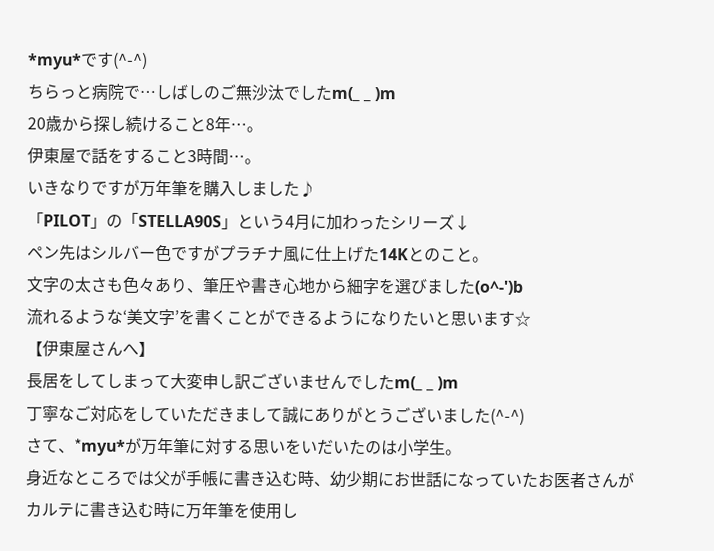*myu*です(^-^)
ちらっと病院で…しばしのご無沙汰でしたm(_ _ )m
20歳から探し続けること8年…。
伊東屋で話をすること3時間…。
いきなりですが万年筆を購入しました♪
「PILOT」の「STELLA90S」という4月に加わったシリーズ↓
ペン先はシルバー色ですがプラチナ風に仕上げた14Kとのこと。
文字の太さも色々あり、筆圧や書き心地から細字を選びました(o^-')b
流れるような‘美文字’を書くことができるようになりたいと思います☆
【伊東屋さんへ】
長居をしてしまって大変申し訳ございませんでしたm(_ _ )m
丁寧なご対応をしていただきまして誠にありがとうございました(^-^)
さて、*myu*が万年筆に対する思いをいだいたのは小学生。
身近なところでは父が手帳に書き込む時、幼少期にお世話になっていたお医者さんがカルテに書き込む時に万年筆を使用し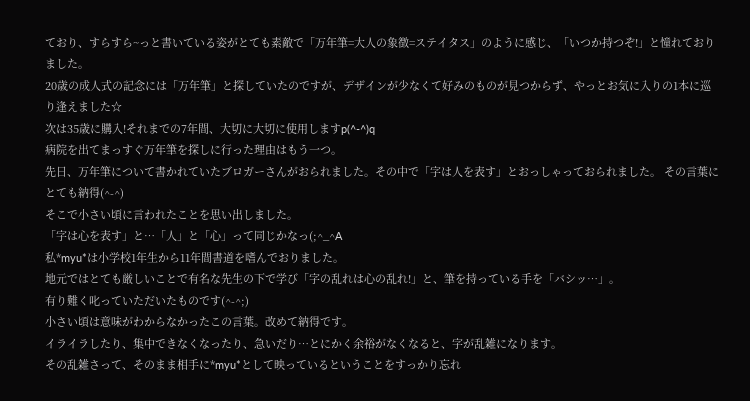ており、すらすら~っと書いている姿がとても素敵で「万年筆=大人の象徴=ステイタス」のように感じ、「いつか持つぞ!」と憧れておりました。
20歳の成人式の記念には「万年筆」と探していたのですが、デザインが少なくて好みのものが見つからず、やっとお気に入りの1本に巡り逢えました☆
次は35歳に購入!それまでの7年間、大切に大切に使用しますp(^-^)q
病院を出てまっすぐ万年筆を探しに行った理由はもう一つ。
先日、万年筆について書かれていたブロガーさんがおられました。その中で「字は人を表す」とおっしゃっておられました。 その言葉にとても納得(^-^)
そこで小さい頃に言われたことを思い出しました。
「字は心を表す」と…「人」と「心」って同じかなっ(;^_^A
私*myu*は小学校1年生から11年間書道を嗜んでおりました。
地元ではとても厳しいことで有名な先生の下で学び「字の乱れは心の乱れ!」と、筆を持っている手を「バシッ…」。
有り難く叱っていただいたものです(^-^;)
小さい頃は意味がわからなかったこの言葉。改めて納得です。
イライラしたり、集中できなくなったり、急いだり…とにかく余裕がなくなると、字が乱雑になります。
その乱雑さって、そのまま相手に*myu*として映っているということをすっかり忘れ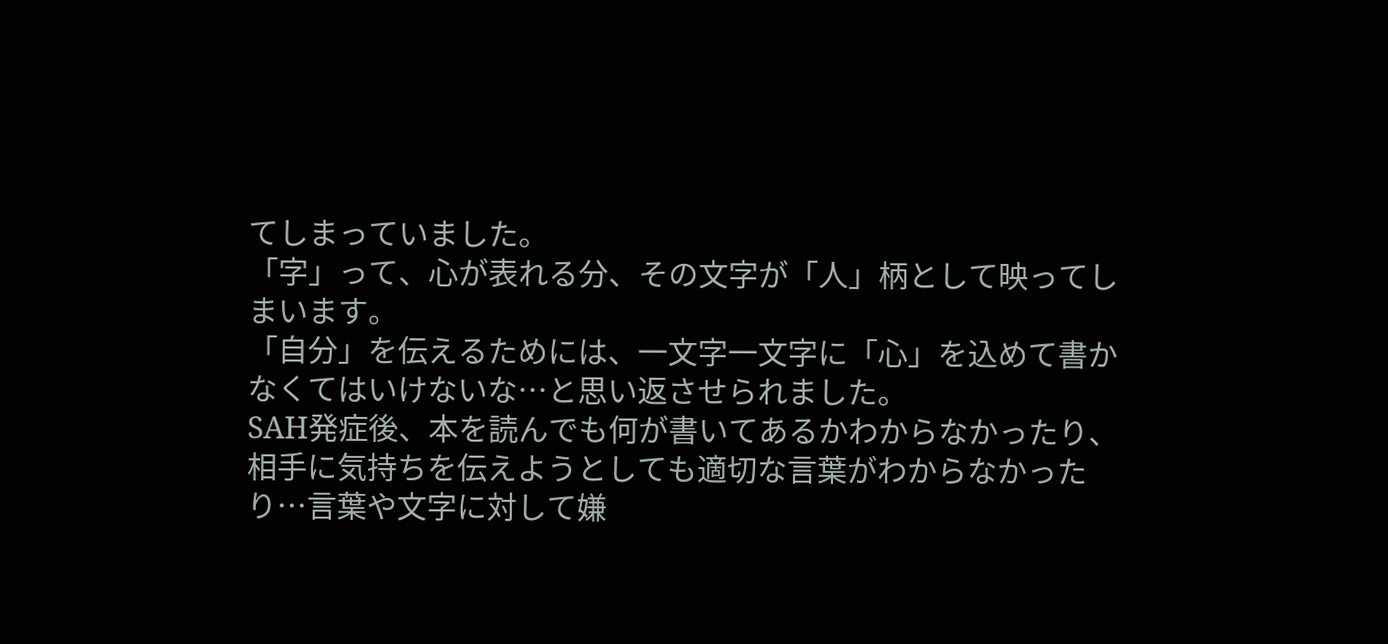てしまっていました。
「字」って、心が表れる分、その文字が「人」柄として映ってしまいます。
「自分」を伝えるためには、一文字一文字に「心」を込めて書かなくてはいけないな…と思い返させられました。
SAH発症後、本を読んでも何が書いてあるかわからなかったり、相手に気持ちを伝えようとしても適切な言葉がわからなかったり…言葉や文字に対して嫌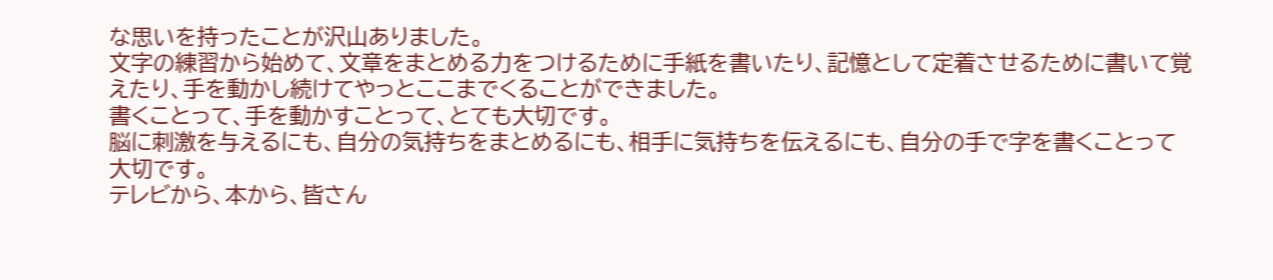な思いを持ったことが沢山ありました。
文字の練習から始めて、文章をまとめる力をつけるために手紙を書いたり、記憶として定着させるために書いて覚えたり、手を動かし続けてやっとここまでくることができました。
書くことって、手を動かすことって、とても大切です。
脳に刺激を与えるにも、自分の気持ちをまとめるにも、相手に気持ちを伝えるにも、自分の手で字を書くことって大切です。
テレビから、本から、皆さん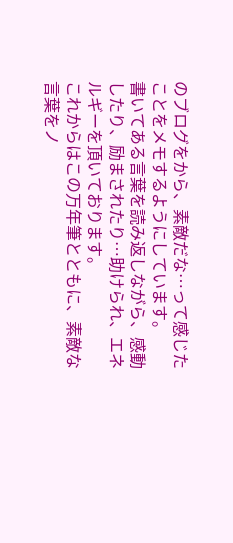のブログをから、素敵だな…って感じたことをメモするようにしています。
書いてある言葉を読み返しながら、感動したり、励まされたり…助けられ、エネルギーを頂いております。
これからはこの万年筆とともに、素敵な言葉をノ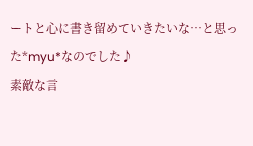ートと心に書き留めていきたいな…と思った*myu*なのでした♪
素敵な言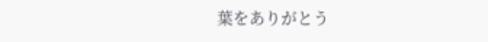葉をありがとう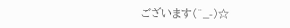ございます(^_-)☆